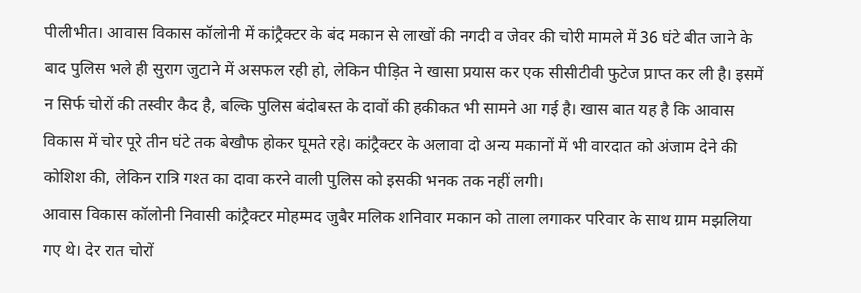पीलीभीत। आवास विकास कॉलोनी में कांट्रैक्टर के बंद मकान से लाखों की नगदी व जेवर की चोरी मामले में 36 घंटे बीत जाने के बाद पुलिस भले ही सुराग जुटाने में असफल रही हो, लेकिन पीड़ित ने खासा प्रयास कर एक सीसीटीवी फुटेज प्राप्त कर ली है। इसमें न सिर्फ चोरों की तस्वीर कैद है, बल्कि पुलिस बंदोबस्त के दावों की हकीकत भी सामने आ गई है। खास बात यह है कि आवास विकास में चोर पूरे तीन घंटे तक बेखौफ होकर घूमते रहे। कांट्रैक्टर के अलावा दो अन्य मकानों में भी वारदात को अंजाम देने की कोशिश की, लेकिन रात्रि गश्त का दावा करने वाली पुलिस को इसकी भनक तक नहीं लगी।
आवास विकास कॉलोनी निवासी कांट्रैक्टर मोहम्मद जुबैर मलिक शनिवार मकान को ताला लगाकर परिवार के साथ ग्राम मझलिया गए थे। देर रात चोरों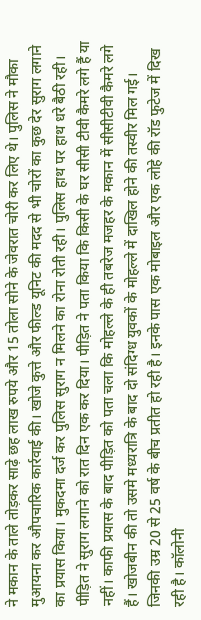ने मकान के ताले तोड़कर साढ़े छह लाख रुपये और 15 तोला सोने के जेवरात चोरी कर लिए थे। पुलिस ने मौका मुआयना कर औपचारिक कार्रवाई की। खोजे कुत्ते और फील्ड यूनिट की मदद से भी चोरों का कुछ देर सुराग लगाने का प्रयास किया। मुकदमा दर्ज कर पुलिस सुराग न मिलने का रोना रोती रही। पुलिस हाथ पर हाथ धरे बैठी रही। पीड़ित ने सुराग लगाने को रात दिन एक कर दिया। पीड़ित ने पता किया कि किसी के घर सीसी टीवी कैमरे लगे हैं या नहीं। काफी प्रयास के बाद पीड़ित को पता चला कि मोहल्ले के ही तबरेज मजहर के मकान में सीसीटीवी कैमरे लगे हैं। खोजबीन की तो उसमे मध्यरात्रि के बाद दो संदिग्ध युवकों के मोहल्ले में दाखिल होने की तस्वीर मिल गई। जिनकी उम्र 20 से 25 वर्ष के बीच प्रतीत हो रही है। इनके पास एक मोबाइल और एक लोहे की रॉड फुटेज में दिख रही है। कॉलोनी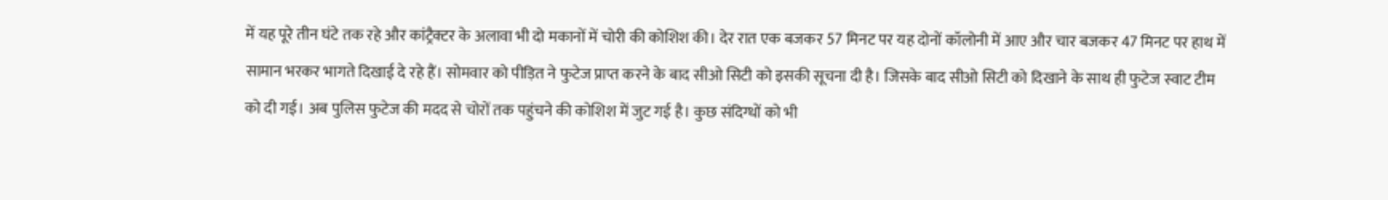में यह पूरे तीन घंटे तक रहे और कांट्रैक्टर के अलावा भी दो मकानों में चोरी की कोशिश की। देर रात एक बजकर 57 मिनट पर यह दोनों कॉलोनी में आए और चार बजकर 47 मिनट पर हाथ में सामान भरकर भागते दिखाई दे रहे हैं। सोमवार को पीड़ित ने फुटेज प्राप्त करने के बाद सीओ सिटी को इसकी सूचना दी है। जिसके बाद सीओ सिटी को दिखाने के साथ ही फुटेज स्वाट टीम को दी गई। अब पुलिस फुटेज की मदद से चोरों तक पहुंचने की कोशिश में जुट गई है। कुछ संदिग्धों को भी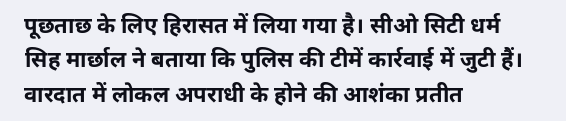पूछताछ के लिए हिरासत में लिया गया है। सीओ सिटी धर्म सिह मार्छाल ने बताया कि पुलिस की टीमें कार्रवाई में जुटी हैं। वारदात में लोकल अपराधी के होने की आशंका प्रतीत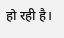हो रही है।